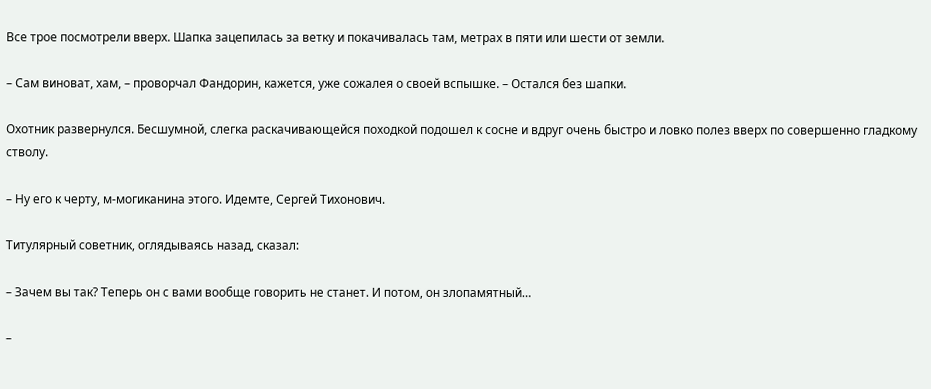Все трое посмотрели вверх. Шапка зацепилась за ветку и покачивалась там, метрах в пяти или шести от земли.

– Сам виноват, хам, – проворчал Фандорин, кажется, уже сожалея о своей вспышке. – Остался без шапки.

Охотник развернулся. Бесшумной, слегка раскачивающейся походкой подошел к сосне и вдруг очень быстро и ловко полез вверх по совершенно гладкому стволу.

– Ну его к черту, м-могиканина этого. Идемте, Сергей Тихонович.

Титулярный советник, оглядываясь назад, сказал:

– Зачем вы так? Теперь он с вами вообще говорить не станет. И потом, он злопамятный…

–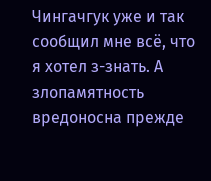Чингачгук уже и так сообщил мне всё, что я хотел з-знать. А злопамятность вредоносна прежде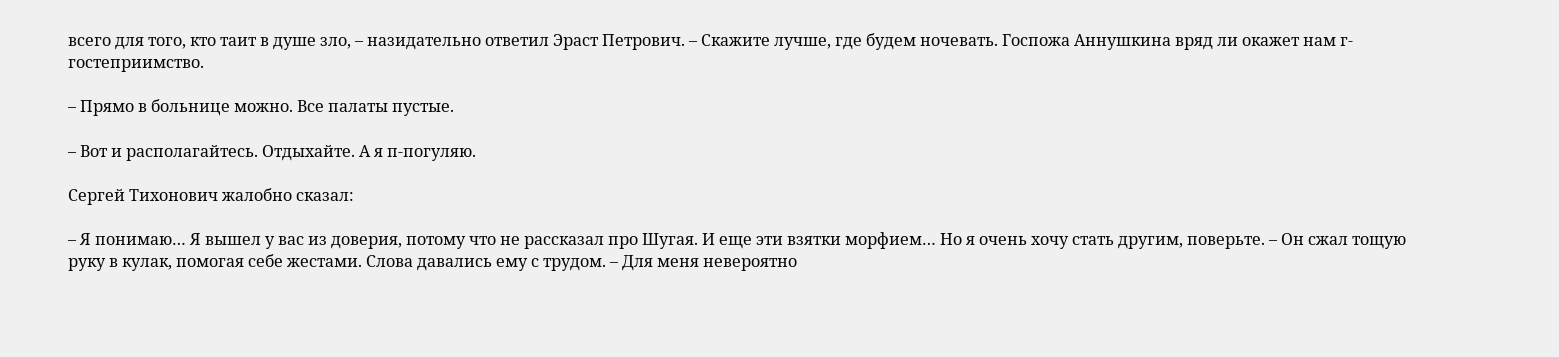всего для того, кто таит в душе зло, – назидательно ответил Эраст Петрович. – Скажите лучше, где будем ночевать. Госпожа Аннушкина вряд ли окажет нам г-гостеприимство.

– Прямо в больнице можно. Все палаты пустые.

– Вот и располагайтесь. Отдыхайте. А я п-погуляю.

Сергей Тихонович жалобно сказал:

– Я понимаю… Я вышел у вас из доверия, потому что не рассказал про Шугая. И еще эти взятки морфием… Но я очень хочу стать другим, поверьте. – Он сжал тощую руку в кулак, помогая себе жестами. Слова давались ему с трудом. – Для меня невероятно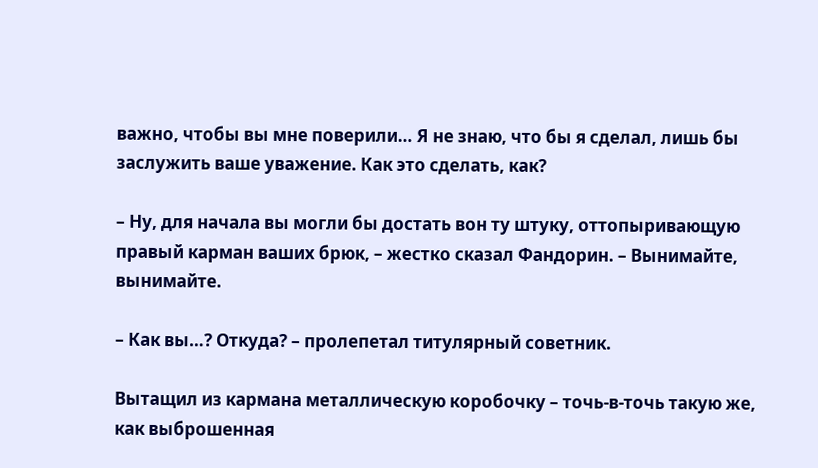важно, чтобы вы мне поверили… Я не знаю, что бы я сделал, лишь бы заслужить ваше уважение. Как это сделать, как?

– Ну, для начала вы могли бы достать вон ту штуку, оттопыривающую правый карман ваших брюк, – жестко сказал Фандорин. – Вынимайте, вынимайте.

– Как вы…? Откуда? – пролепетал титулярный советник.

Вытащил из кармана металлическую коробочку – точь-в-точь такую же, как выброшенная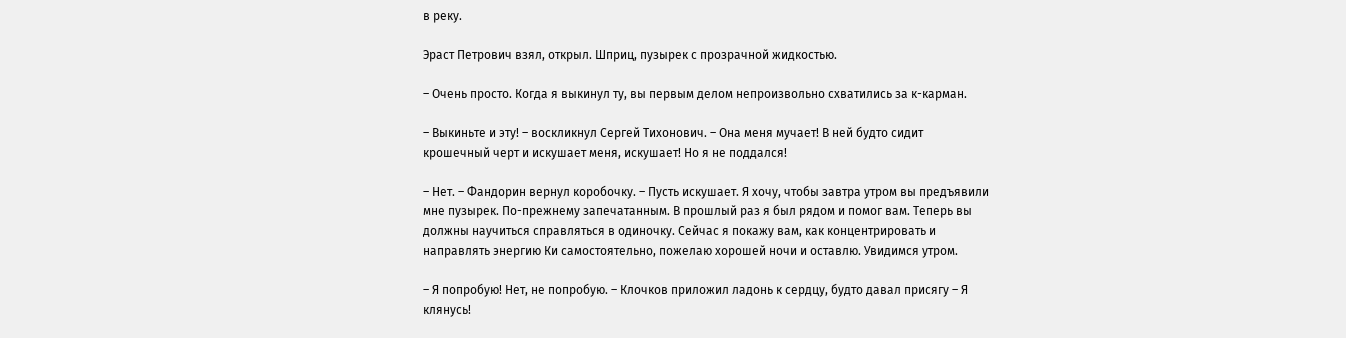в реку.

Эраст Петрович взял, открыл. Шприц, пузырек с прозрачной жидкостью.

– Очень просто. Когда я выкинул ту, вы первым делом непроизвольно схватились за к-карман.

– Выкиньте и эту! – воскликнул Сергей Тихонович. – Она меня мучает! В ней будто сидит крошечный черт и искушает меня, искушает! Но я не поддался!

– Нет. – Фандорин вернул коробочку. – Пусть искушает. Я хочу, чтобы завтра утром вы предъявили мне пузырек. По-прежнему запечатанным. В прошлый раз я был рядом и помог вам. Теперь вы должны научиться справляться в одиночку. Сейчас я покажу вам, как концентрировать и направлять энергию Ки самостоятельно, пожелаю хорошей ночи и оставлю. Увидимся утром.

– Я попробую! Нет, не попробую. – Клочков приложил ладонь к сердцу, будто давал присягу – Я клянусь!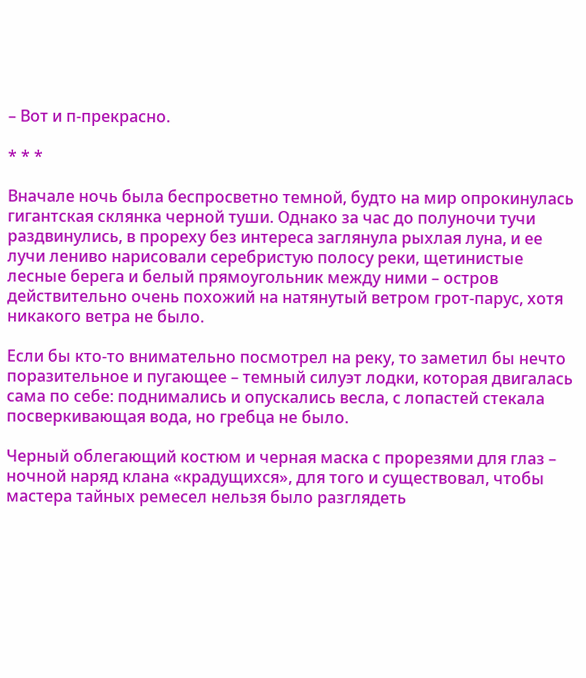– Вот и п-прекрасно.

* * *

Вначале ночь была беспросветно темной, будто на мир опрокинулась гигантская склянка черной туши. Однако за час до полуночи тучи раздвинулись, в прореху без интереса заглянула рыхлая луна, и ее лучи лениво нарисовали серебристую полосу реки, щетинистые лесные берега и белый прямоугольник между ними – остров действительно очень похожий на натянутый ветром грот-парус, хотя никакого ветра не было.

Если бы кто-то внимательно посмотрел на реку, то заметил бы нечто поразительное и пугающее – темный силуэт лодки, которая двигалась сама по себе: поднимались и опускались весла, с лопастей стекала посверкивающая вода, но гребца не было.

Черный облегающий костюм и черная маска с прорезями для глаз – ночной наряд клана «крадущихся», для того и существовал, чтобы мастера тайных ремесел нельзя было разглядеть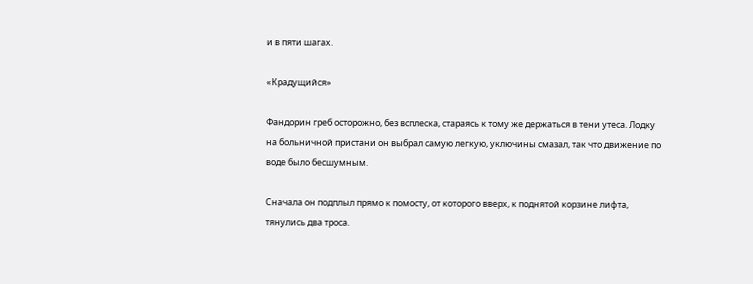и в пяти шагах.

«Крадущийся»

Фандорин греб осторожно, без всплеска, стараясь к тому же держаться в тени утеса. Лодку на больничной пристани он выбрал самую легкую, уключины смазал, так что движение по воде было бесшумным.

Сначала он подплыл прямо к помосту, от которого вверх, к поднятой корзине лифта, тянулись два троса.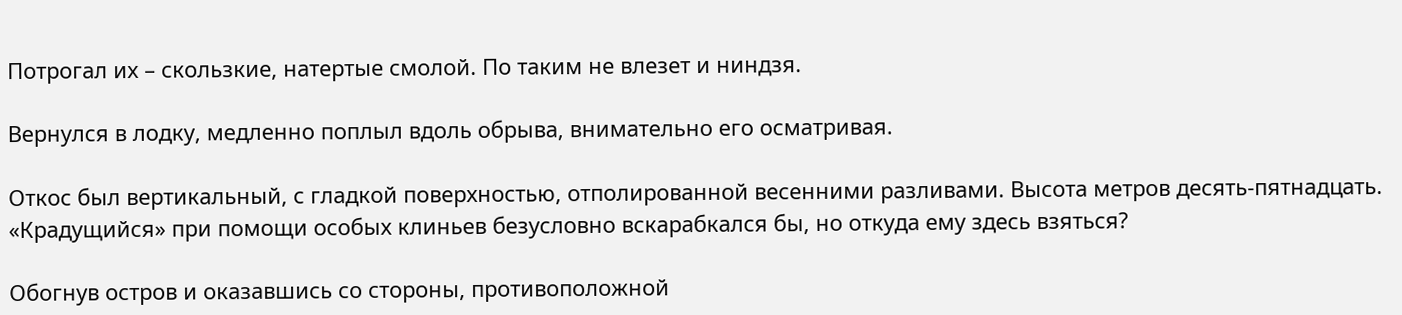Потрогал их – скользкие, натертые смолой. По таким не влезет и ниндзя.

Вернулся в лодку, медленно поплыл вдоль обрыва, внимательно его осматривая.

Откос был вертикальный, с гладкой поверхностью, отполированной весенними разливами. Высота метров десять-пятнадцать. «Крадущийся» при помощи особых клиньев безусловно вскарабкался бы, но откуда ему здесь взяться?

Обогнув остров и оказавшись со стороны, противоположной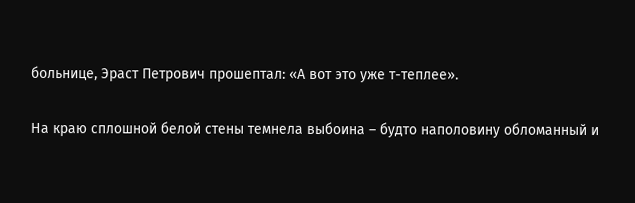больнице, Эраст Петрович прошептал: «А вот это уже т-теплее».

На краю сплошной белой стены темнела выбоина – будто наполовину обломанный и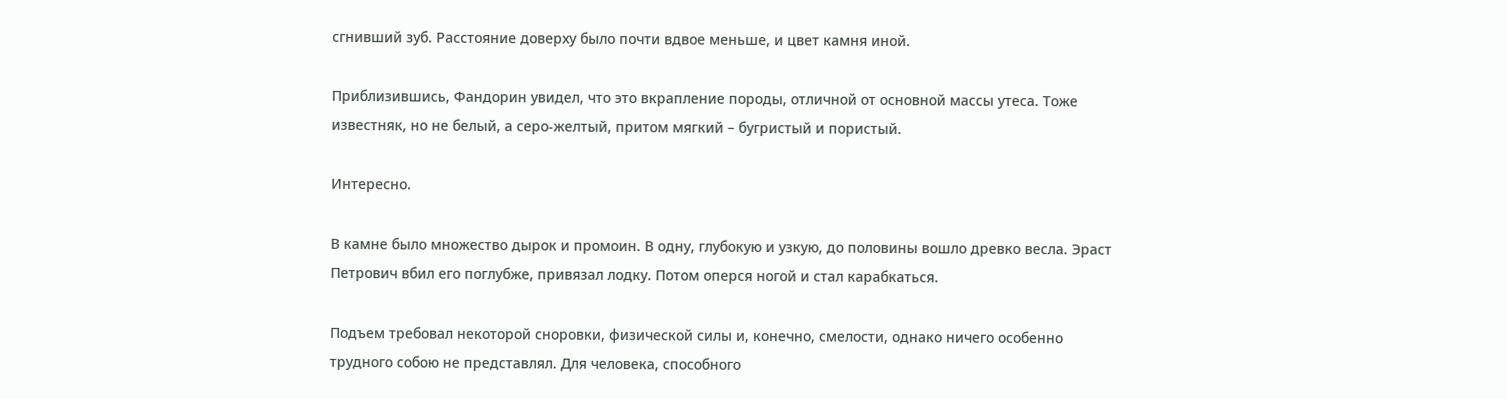сгнивший зуб. Расстояние доверху было почти вдвое меньше, и цвет камня иной.

Приблизившись, Фандорин увидел, что это вкрапление породы, отличной от основной массы утеса. Тоже известняк, но не белый, а серо-желтый, притом мягкий – бугристый и пористый.

Интересно.

В камне было множество дырок и промоин. В одну, глубокую и узкую, до половины вошло древко весла. Эраст Петрович вбил его поглубже, привязал лодку. Потом оперся ногой и стал карабкаться.

Подъем требовал некоторой сноровки, физической силы и, конечно, смелости, однако ничего особенно трудного собою не представлял. Для человека, способного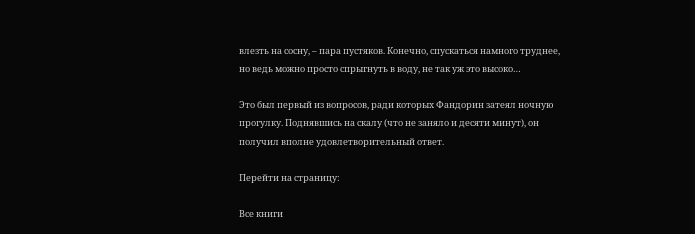влезть на сосну, – пара пустяков. Конечно, спускаться намного труднее, но ведь можно просто спрыгнуть в воду, не так уж это высоко…

Это был первый из вопросов, ради которых Фандорин затеял ночную прогулку. Поднявшись на скалу (что не заняло и десяти минут), он получил вполне удовлетворительный ответ.

Перейти на страницу:

Все книги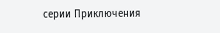серии Приключения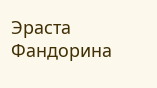Эраста Фандорина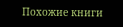Похожие книги